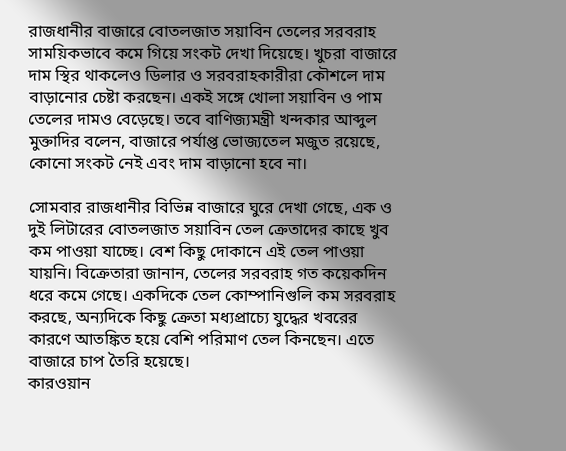রাজধানীর বাজারে বোতলজাত সয়াবিন তেলের সরবরাহ সাময়িকভাবে কমে গিয়ে সংকট দেখা দিয়েছে। খুচরা বাজারে দাম স্থির থাকলেও ডিলার ও সরবরাহকারীরা কৌশলে দাম বাড়ানোর চেষ্টা করছেন। একই সঙ্গে খোলা সয়াবিন ও পাম তেলের দামও বেড়েছে। তবে বাণিজ্যমন্ত্রী খন্দকার আব্দুল মুক্তাদির বলেন, বাজারে পর্যাপ্ত ভোজ্যতেল মজুত রয়েছে, কোনো সংকট নেই এবং দাম বাড়ানো হবে না।

সোমবার রাজধানীর বিভিন্ন বাজারে ঘুরে দেখা গেছে, এক ও দুই লিটারের বোতলজাত সয়াবিন তেল ক্রেতাদের কাছে খুব কম পাওয়া যাচ্ছে। বেশ কিছু দোকানে এই তেল পাওয়া যায়নি। বিক্রেতারা জানান, তেলের সরবরাহ গত কয়েকদিন ধরে কমে গেছে। একদিকে তেল কোম্পানিগুলি কম সরবরাহ করছে, অন্যদিকে কিছু ক্রেতা মধ্যপ্রাচ্যে যুদ্ধের খবরের কারণে আতঙ্কিত হয়ে বেশি পরিমাণ তেল কিনছেন। এতে বাজারে চাপ তৈরি হয়েছে।
কারওয়ান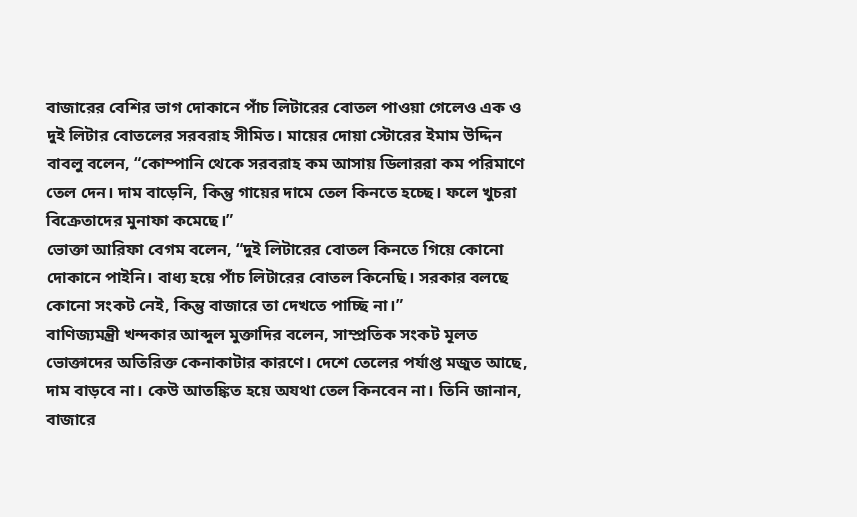বাজারের বেশির ভাগ দোকানে পাঁচ লিটারের বোতল পাওয়া গেলেও এক ও দুই লিটার বোতলের সরবরাহ সীমিত। মায়ের দোয়া স্টোরের ইমাম উদ্দিন বাবলু বলেন, “কোম্পানি থেকে সরবরাহ কম আসায় ডিলাররা কম পরিমাণে তেল দেন। দাম বাড়েনি, কিন্তু গায়ের দামে তেল কিনতে হচ্ছে। ফলে খুচরা বিক্রেতাদের মুনাফা কমেছে।”
ভোক্তা আরিফা বেগম বলেন, “দুই লিটারের বোতল কিনতে গিয়ে কোনো দোকানে পাইনি। বাধ্য হয়ে পাঁচ লিটারের বোতল কিনেছি। সরকার বলছে কোনো সংকট নেই, কিন্তু বাজারে তা দেখতে পাচ্ছি না।”
বাণিজ্যমন্ত্রী খন্দকার আব্দুল মুক্তাদির বলেন, সাম্প্রতিক সংকট মূলত ভোক্তাদের অতিরিক্ত কেনাকাটার কারণে। দেশে তেলের পর্যাপ্ত মজুত আছে, দাম বাড়বে না। কেউ আতঙ্কিত হয়ে অযথা তেল কিনবেন না। তিনি জানান, বাজারে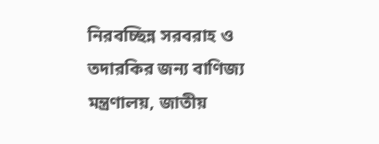নিরবচ্ছিন্ন সরবরাহ ও তদারকির জন্য বাণিজ্য মন্ত্রণালয়, জাতীয়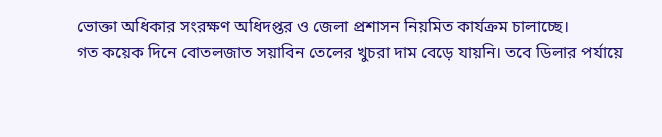ভোক্তা অধিকার সংরক্ষণ অধিদপ্তর ও জেলা প্রশাসন নিয়মিত কার্যক্রম চালাচ্ছে।
গত কয়েক দিনে বোতলজাত সয়াবিন তেলের খুচরা দাম বেড়ে যায়নি। তবে ডিলার পর্যায়ে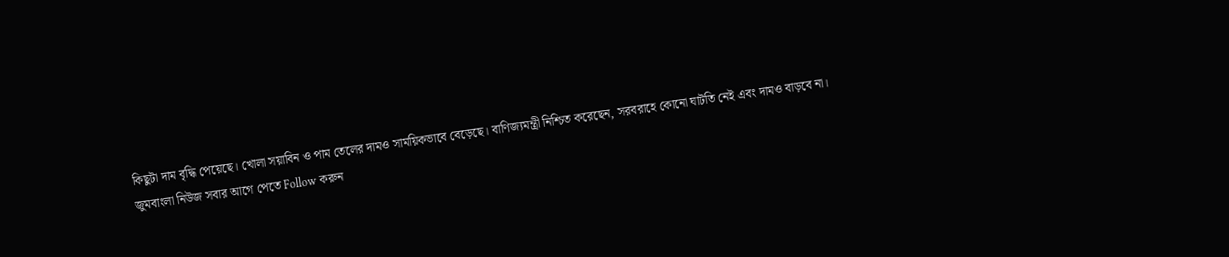কিছুটা দাম বৃদ্ধি পেয়েছে। খোলা সয়াবিন ও পাম তেলের দামও সাময়িকভাবে বেড়েছে। বাণিজ্যমন্ত্রী নিশ্চিত করেছেন, সরবরাহে কোনো ঘাটতি নেই এবং দামও বাড়বে না।
জুমবাংলা নিউজ সবার আগে পেতে Follow করুন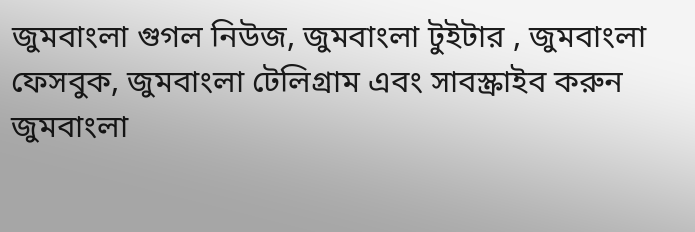জুমবাংলা গুগল নিউজ, জুমবাংলা টুইটার , জুমবাংলা ফেসবুক, জুমবাংলা টেলিগ্রাম এবং সাবস্ক্রাইব করুন জুমবাংলা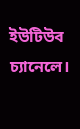ইউটিউব চ্যানেলে।